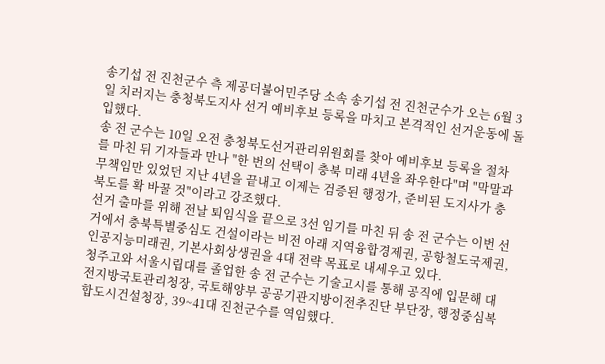송기섭 전 진천군수 측 제공더불어민주당 소속 송기섭 전 진천군수가 오는 6월 3일 치러지는 충청북도지사 선거 예비후보 등록을 마치고 본격적인 선거운동에 돌입했다.
송 전 군수는 10일 오전 충청북도선거관리위원회를 찾아 예비후보 등록을 절차를 마친 뒤 기자들과 만나 "한 번의 선택이 충북 미래 4년을 좌우한다"며 "막말과 무책임만 있었던 지난 4년을 끝내고 이제는 검증된 행정가, 준비된 도지사가 충북도를 확 바꿀 것"이라고 강조했다.
선거 출마를 위해 전날 퇴임식을 끝으로 3선 임기를 마친 뒤 송 전 군수는 이번 선거에서 충북특별중심도 건설이라는 비전 아래 지역융합경제권, 공항철도국제권, 인공지능미래권, 기본사회상생권을 4대 전략 목표로 내세우고 있다.
청주고와 서울시립대를 졸업한 송 전 군수는 기술고시를 통해 공직에 입문해 대전지방국토관리청장, 국토해양부 공공기관지방이전추진단 부단장, 행정중심복합도시건설청장, 39~41대 진천군수를 역임했다.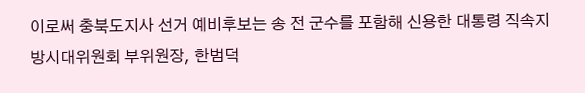이로써 충북도지사 선거 예비후보는 송 전 군수를 포함해 신용한 대통령 직속지방시대위원회 부위원장, 한범덕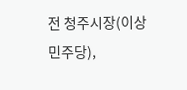전 청주시장(이상 민주당),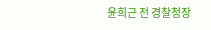윤희근 전 경찰청장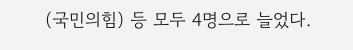(국민의힘) 등 모두 4명으로 늘었다.